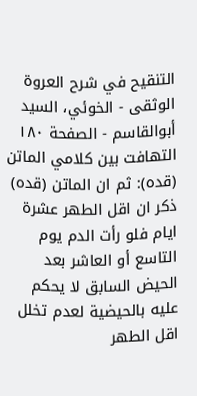التنقيح في شرح العروة الوثقى - الخوئي، السيد أبوالقاسم - الصفحة ١٨٠
التهافت بين كلامي الماتن (قده): ثم ان الماتن (قده) ذكر ان اقل الطهر عشرة ايام فلو رأت الدم يوم التاسع أو العاشر بعد الحيض السابق لا يحكم عليه بالحيضية لعدم تخلل اقل الطهر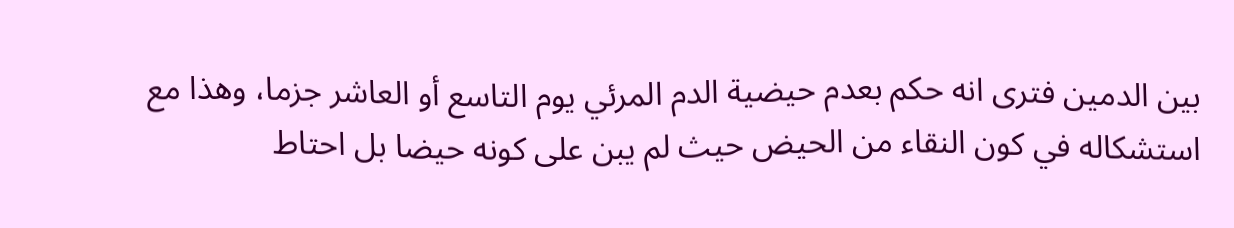بين الدمين فترى انه حكم بعدم حيضية الدم المرئي يوم التاسع أو العاشر جزما، وهذا مع استشكاله في كون النقاء من الحيض حيث لم يبن على كونه حيضا بل احتاط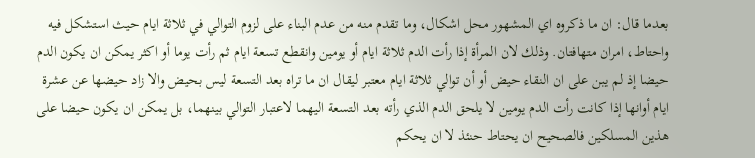بعدما قال: ان ما ذكروه اي المشهور محل اشكال، وما تقدم منه من عدم البناء على لزوم التوالي في ثلاثة ايام حيث استشكل فيه واحتاط، امران متهافتان. وذلك لان المرأة إذا رأت الدم ثلاثة ايام أو يومين وانقطع تسعة ايام ثم رأت يوما أو اكثر يمكن ان يكون الدم حيضا إذ لم يبن على ان النقاء حيض أو أن توالي ثلاثة ايام معتبر ليقال ان ما تراه بعد التسعة ليس بحيض والا زاد حيضها عن عشرة ايام أوانها إذا كانت رأت الدم يومين لا يلحق الدم الذي رأته بعد التسعة اليهما لاعتبار التوالي بينهما، بل يمكن ان يكون حيضا على هذين المسلكين فالصحيح ان يحتاط حنئذ لا ان يحكم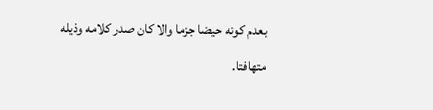بعدم كونه حيضا جزما والا كان صدر كلامه وذيله متهافتا.